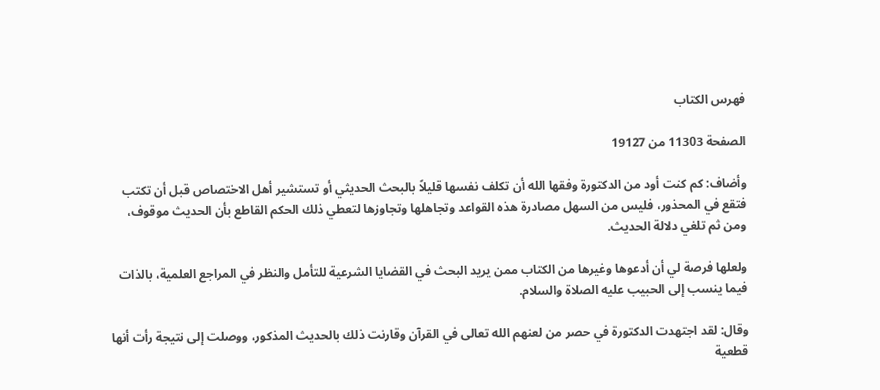فهرس الكتاب

الصفحة 11303 من 19127

وأضاف: كم كنت أود من الدكتورة وفقها الله أن تكلف نفسها قليلاً بالبحث الحديثي أو تستشير أهل الاختصاص قبل أن تكتب فتقع في المحذور، فليس من السهل مصادرة هذه القواعد وتجاهلها وتجاوزها لتعطي ذلك الحكم القاطع بأن الحديث موقوف، ومن ثم تلغي دلالة الحديث.

ولعلها فرصة لي أن أدعوها وغيرها من الكتاب ممن يريد البحث في القضايا الشرعية للتأمل والنظر في المراجع العلمية، بالذات فيما ينسب إلى الحبيب عليه الصلاة والسلام.

وقال: لقد اجتهدت الدكتورة في حصر من لعنهم الله تعالى في القرآن وقارنت ذلك بالحديث المذكور، ووصلت إلى نتيجة رأت أنها قطعية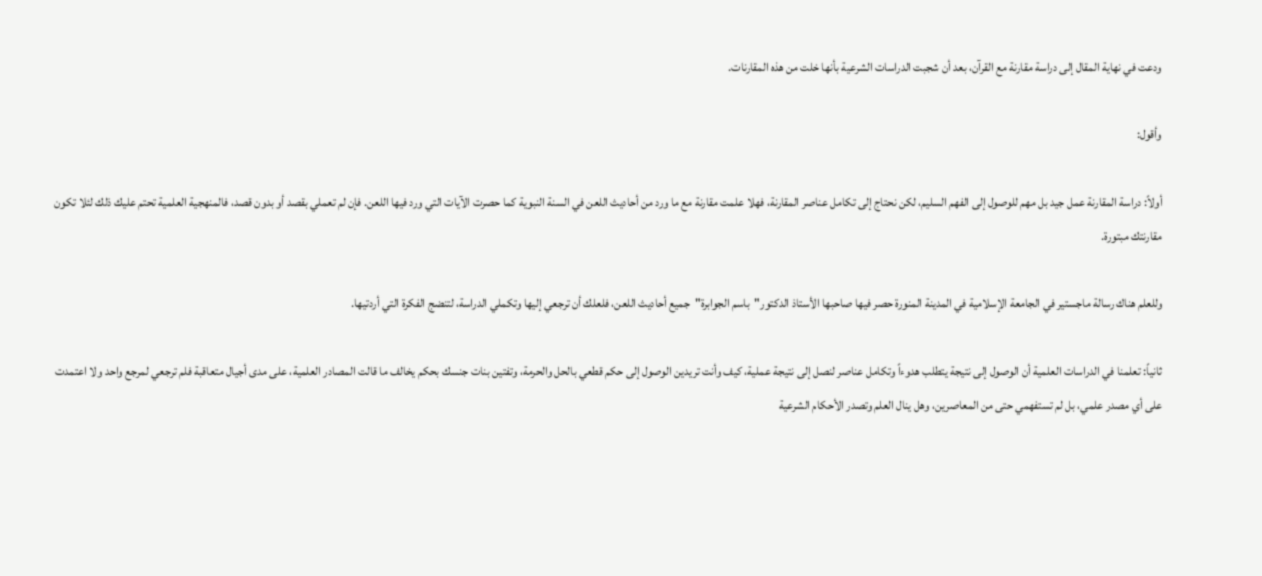ودعت في نهاية المقال إلى دراسة مقارنة مع القرآن، بعد أن شجبت الدراسات الشرعية بأنها خلت من هذه المقارنات.

وأقول:

أولاً: دراسة المقارنة عمل جيد بل مهم للوصول إلى الفهم السليم، لكن نحتاج إلى تكامل عناصر المقارنة، فهلا علمت مقارنة مع ما ورد من أحاديث اللعن في السنة النبوية كما حصرت الآيات التي ورد فيها اللعن. فإن لم تعملي بقصد أو بدون قصد، فالمنهجية العلمية تحتم عليك ذلك لئلا تكون مقارنتك مبتورة.

وللعلم هناك رسالة ماجستير في الجامعة الإسلامية في المدينة المنورة حصر فيها صاحبها الأستاذ الدكتور"باسم الجوابرة"جميع أحاديث اللعن، فلعلك أن ترجعي إليها وتكملي الدراسة، لتنضج الفكرة التي أردتيها.

ثانياً: تعلمنا في الدراسات العلمية أن الوصول إلى نتيجة يتطلب هدوءاً وتكامل عناصر لنصل إلى نتيجة عملية، كيف وأنت تريدين الوصول إلى حكم قطعي بالحل والحرمة، وتفتين بنات جنسك بحكم يخالف ما قالت المصادر العلمية، على مدى أجيال متعاقبة فلم ترجعي لمرجع واحد ولا اعتمدت على أي مصدر علمي، بل لم تستفهمي حتى من المعاصرين، وهل ينال العلم وتصدر الأحكام الشرعية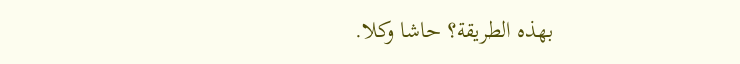بهذه الطريقة؟ حاشا وكلا.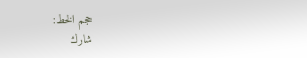حجم الخط:
شارك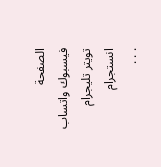الصفحة
فيسبوك واتساب تويتر تليجرام انستجرام
. . .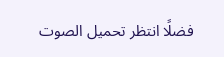فضلًا انتظر تحميل الصوت